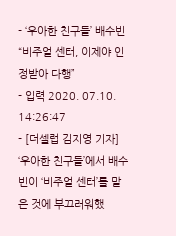- ‘우아한 친구들’ 배수빈 “비주얼 센터, 이제야 인정받아 다행”
- 입력 2020. 07.10. 14:26:47
- [더셀럽 김지영 기자] ‘우아한 친구들’에서 배수빈이 ‘비주얼 센터’를 맡은 것에 부끄러워했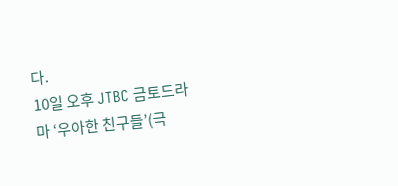다.
10일 오후 JTBC 금토드라마 ‘우아한 친구들’(극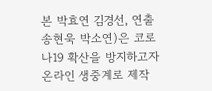본 박효연 김경선, 연출 송현욱 박소연)은 코로나19 확산을 방지하고자 온라인 생중계로 제작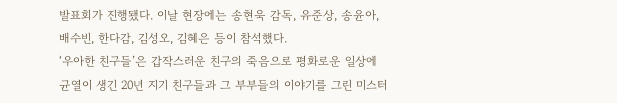발표회가 진행됐다. 이날 현장에는 송현욱 감독, 유준상, 송윤아, 배수빈, 한다감, 김성오, 김혜은 등이 참석했다.
‘우아한 친구들’은 갑작스러운 친구의 죽음으로 평화로운 일상에 균열이 생긴 20년 지기 친구들과 그 부부들의 이야기를 그린 미스터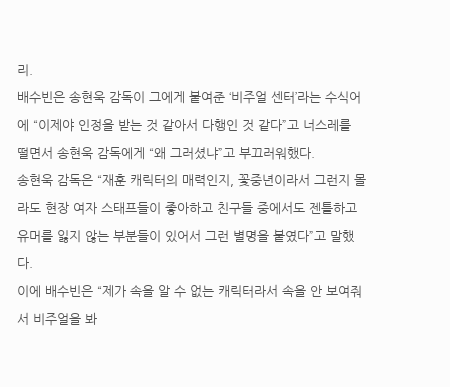리.
배수빈은 송현욱 감독이 그에게 붙여준 ‘비주얼 센터’라는 수식어에 “이제야 인정을 받는 것 같아서 다행인 것 같다”고 너스레를 떨면서 송현욱 감독에게 “왜 그러셨냐”고 부끄러워했다.
송현욱 감독은 “재훈 캐릭터의 매력인지, 꽃중년이라서 그런지 몰라도 현장 여자 스태프들이 좋아하고 친구들 중에서도 젠틀하고 유머를 잃지 않는 부분들이 있어서 그런 별명을 붙였다”고 말했다.
이에 배수빈은 “제가 속을 알 수 없는 캐릭터라서 속을 안 보여줘서 비주얼을 봐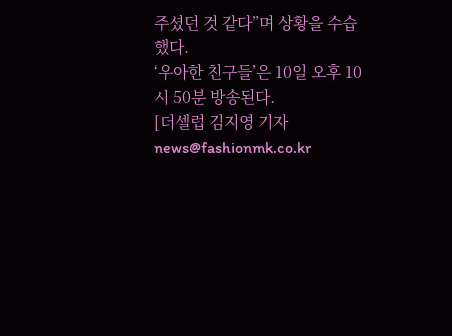주셨던 것 같다”며 상황을 수습했다.
‘우아한 친구들’은 10일 오후 10시 50분 방송된다.
[더셀럽 김지영 기자 news@fashionmk.co.kr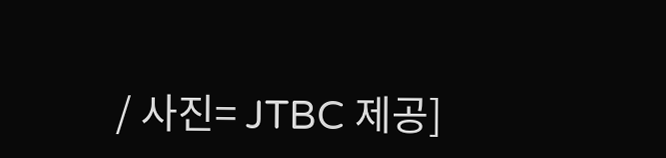/ 사진= JTBC 제공]